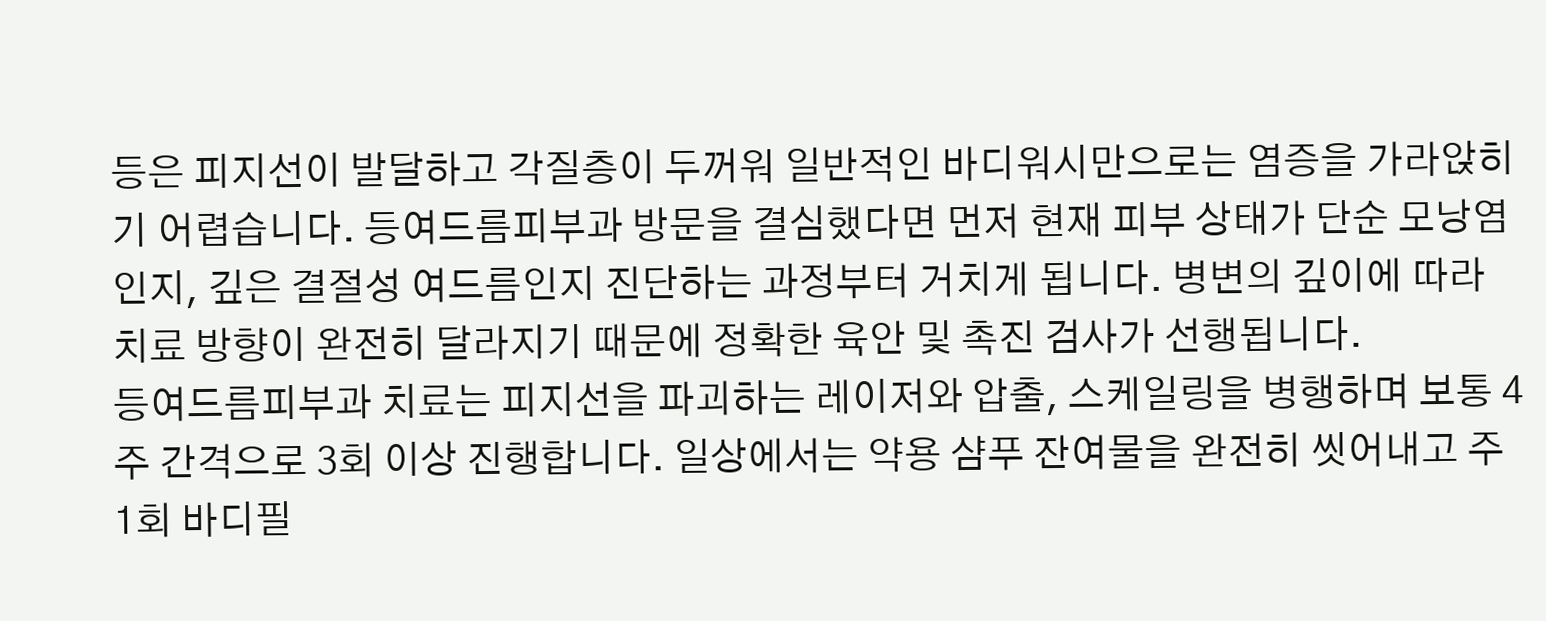등은 피지선이 발달하고 각질층이 두꺼워 일반적인 바디워시만으로는 염증을 가라앉히기 어렵습니다. 등여드름피부과 방문을 결심했다면 먼저 현재 피부 상태가 단순 모낭염인지, 깊은 결절성 여드름인지 진단하는 과정부터 거치게 됩니다. 병변의 깊이에 따라 치료 방향이 완전히 달라지기 때문에 정확한 육안 및 촉진 검사가 선행됩니다.
등여드름피부과 치료는 피지선을 파괴하는 레이저와 압출, 스케일링을 병행하며 보통 4주 간격으로 3회 이상 진행합니다. 일상에서는 약용 샴푸 잔여물을 완전히 씻어내고 주 1회 바디필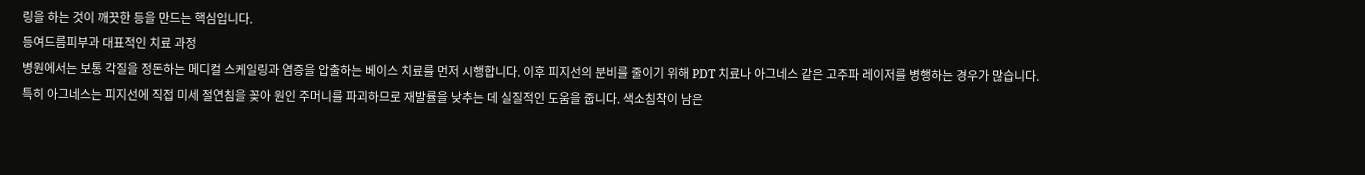링을 하는 것이 깨끗한 등을 만드는 핵심입니다.
등여드름피부과 대표적인 치료 과정
병원에서는 보통 각질을 정돈하는 메디컬 스케일링과 염증을 압출하는 베이스 치료를 먼저 시행합니다. 이후 피지선의 분비를 줄이기 위해 PDT 치료나 아그네스 같은 고주파 레이저를 병행하는 경우가 많습니다.
특히 아그네스는 피지선에 직접 미세 절연침을 꽂아 원인 주머니를 파괴하므로 재발률을 낮추는 데 실질적인 도움을 줍니다. 색소침착이 남은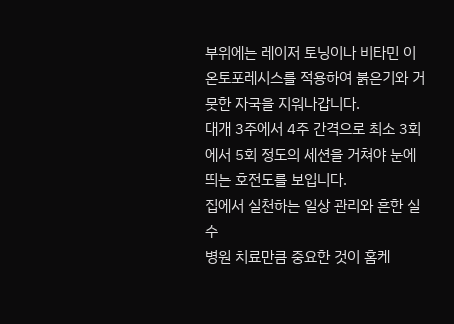부위에는 레이저 토닝이나 비타민 이온토포레시스를 적용하여 붉은기와 거뭇한 자국을 지워나갑니다.
대개 3주에서 4주 간격으로 최소 3회에서 5회 정도의 세션을 거쳐야 눈에 띄는 호전도를 보입니다.
집에서 실천하는 일상 관리와 흔한 실수
병원 치료만큼 중요한 것이 홈케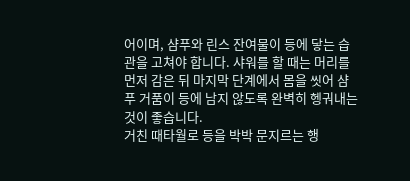어이며, 샴푸와 린스 잔여물이 등에 닿는 습관을 고쳐야 합니다. 샤워를 할 때는 머리를 먼저 감은 뒤 마지막 단계에서 몸을 씻어 샴푸 거품이 등에 남지 않도록 완벽히 헹궈내는 것이 좋습니다.
거친 때타월로 등을 박박 문지르는 행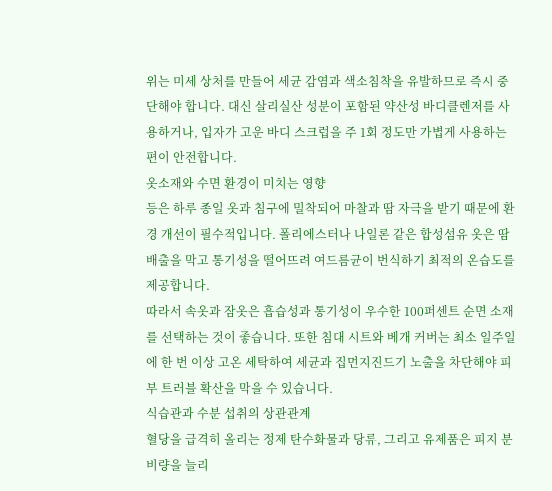위는 미세 상처를 만들어 세균 감염과 색소침착을 유발하므로 즉시 중단해야 합니다. 대신 살리실산 성분이 포함된 약산성 바디클렌저를 사용하거나, 입자가 고운 바디 스크럽을 주 1회 정도만 가볍게 사용하는 편이 안전합니다.
옷소재와 수면 환경이 미치는 영향
등은 하루 종일 옷과 침구에 밀착되어 마찰과 땀 자극을 받기 때문에 환경 개선이 필수적입니다. 폴리에스터나 나일론 같은 합성섬유 옷은 땀 배출을 막고 통기성을 떨어뜨려 여드름균이 번식하기 최적의 온습도를 제공합니다.
따라서 속옷과 잠옷은 흡습성과 통기성이 우수한 100퍼센트 순면 소재를 선택하는 것이 좋습니다. 또한 침대 시트와 베개 커버는 최소 일주일에 한 번 이상 고온 세탁하여 세균과 집먼지진드기 노출을 차단해야 피부 트러블 확산을 막을 수 있습니다.
식습관과 수분 섭취의 상관관계
혈당을 급격히 올리는 정제 탄수화물과 당류, 그리고 유제품은 피지 분비량을 늘리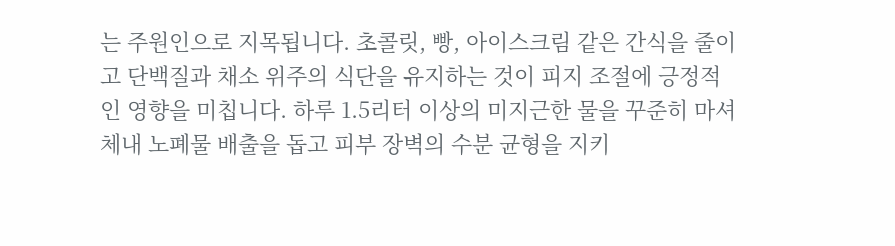는 주원인으로 지목됩니다. 초콜릿, 빵, 아이스크림 같은 간식을 줄이고 단백질과 채소 위주의 식단을 유지하는 것이 피지 조절에 긍정적인 영향을 미칩니다. 하루 1.5리터 이상의 미지근한 물을 꾸준히 마셔 체내 노폐물 배출을 돕고 피부 장벽의 수분 균형을 지키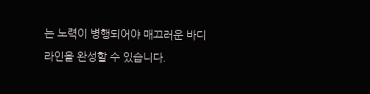는 노력이 병행되어야 매끄러운 바디 라인을 완성할 수 있습니다.